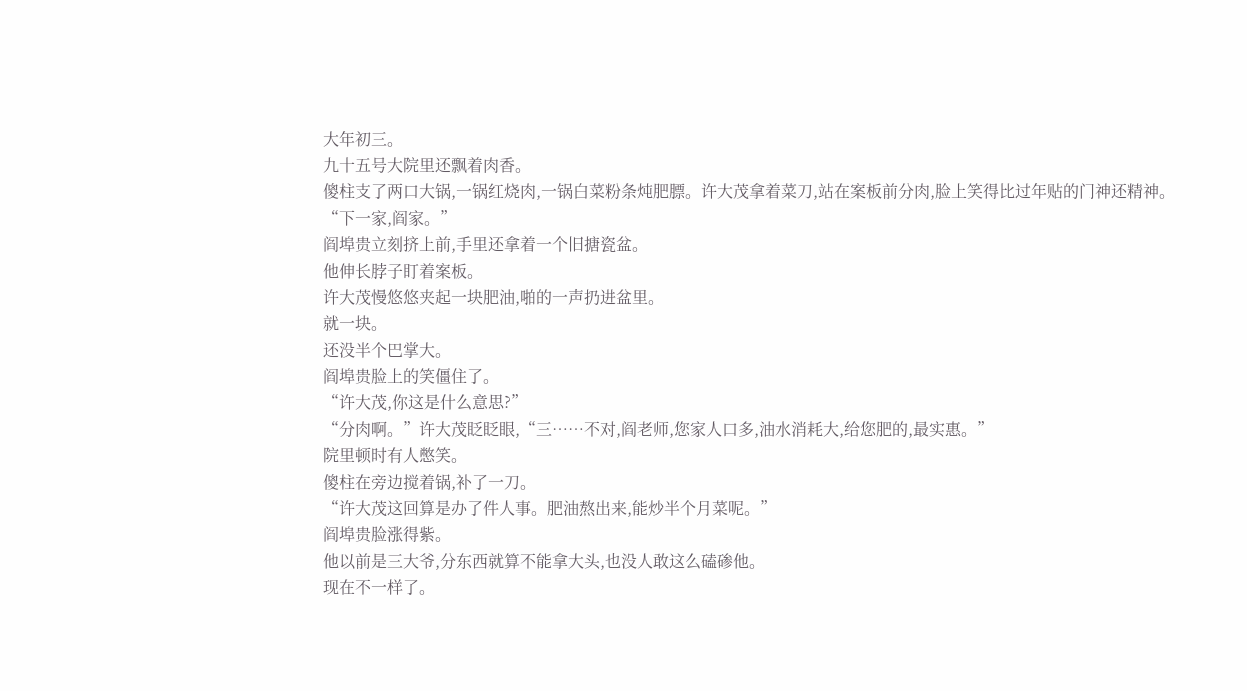大年初三。
九十五号大院里还飘着肉香。
傻柱支了两口大锅,一锅红烧肉,一锅白菜粉条炖肥膘。许大茂拿着菜刀,站在案板前分肉,脸上笑得比过年贴的门神还精神。
“下一家,阎家。”
阎埠贵立刻挤上前,手里还拿着一个旧搪瓷盆。
他伸长脖子盯着案板。
许大茂慢悠悠夹起一块肥油,啪的一声扔进盆里。
就一块。
还没半个巴掌大。
阎埠贵脸上的笑僵住了。
“许大茂,你这是什么意思?”
“分肉啊。”许大茂眨眨眼,“三……不对,阎老师,您家人口多,油水消耗大,给您肥的,最实惠。”
院里顿时有人憋笑。
傻柱在旁边搅着锅,补了一刀。
“许大茂这回算是办了件人事。肥油熬出来,能炒半个月菜呢。”
阎埠贵脸涨得紫。
他以前是三大爷,分东西就算不能拿大头,也没人敢这么磕碜他。
现在不一样了。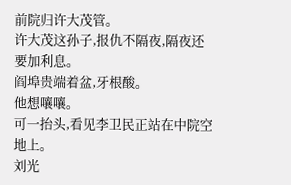前院归许大茂管。
许大茂这孙子,报仇不隔夜,隔夜还要加利息。
阎埠贵端着盆,牙根酸。
他想嚷嚷。
可一抬头,看见李卫民正站在中院空地上。
刘光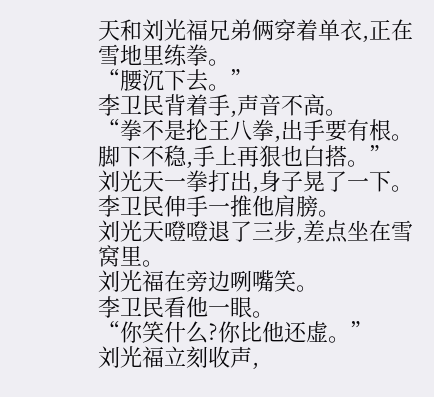天和刘光福兄弟俩穿着单衣,正在雪地里练拳。
“腰沉下去。”
李卫民背着手,声音不高。
“拳不是抡王八拳,出手要有根。脚下不稳,手上再狠也白搭。”
刘光天一拳打出,身子晃了一下。
李卫民伸手一推他肩膀。
刘光天噔噔退了三步,差点坐在雪窝里。
刘光福在旁边咧嘴笑。
李卫民看他一眼。
“你笑什么?你比他还虚。”
刘光福立刻收声,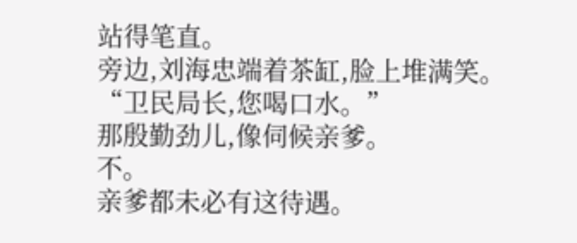站得笔直。
旁边,刘海忠端着茶缸,脸上堆满笑。
“卫民局长,您喝口水。”
那殷勤劲儿,像伺候亲爹。
不。
亲爹都未必有这待遇。